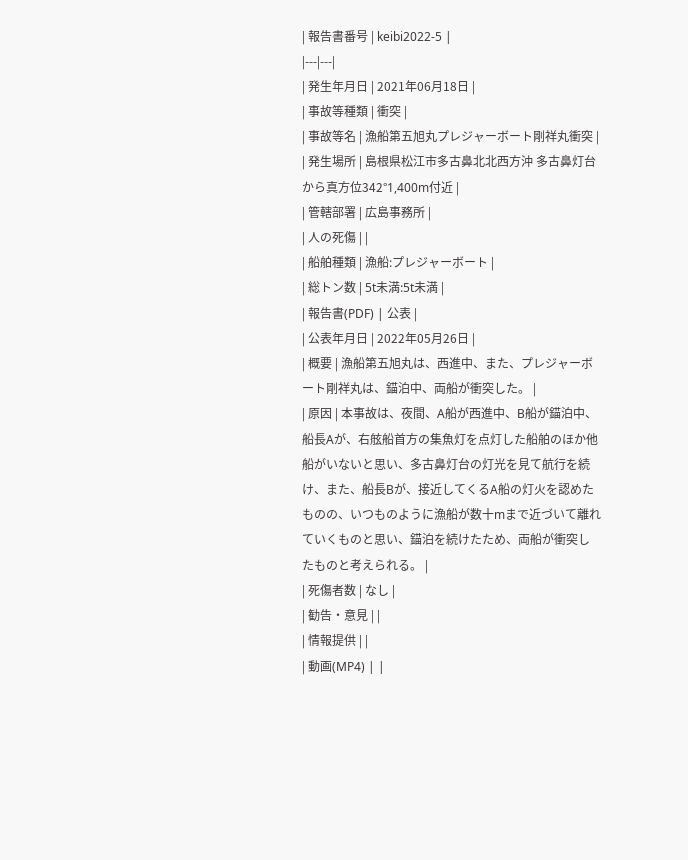| 報告書番号 | keibi2022-5 |
|---|---|
| 発生年月日 | 2021年06月18日 |
| 事故等種類 | 衝突 |
| 事故等名 | 漁船第五旭丸プレジャーボート剛祥丸衝突 |
| 発生場所 | 島根県松江市多古鼻北北西方沖 多古鼻灯台から真方位342°1,400m付近 |
| 管轄部署 | 広島事務所 |
| 人の死傷 | |
| 船舶種類 | 漁船:プレジャーボート |
| 総トン数 | 5t未満:5t未満 |
| 報告書(PDF) | 公表 |
| 公表年月日 | 2022年05月26日 |
| 概要 | 漁船第五旭丸は、西進中、また、プレジャーボート剛祥丸は、錨泊中、両船が衝突した。 |
| 原因 | 本事故は、夜間、A船が西進中、B船が錨泊中、船長Aが、右舷船首方の集魚灯を点灯した船舶のほか他船がいないと思い、多古鼻灯台の灯光を見て航行を続け、また、船長Bが、接近してくるA船の灯火を認めたものの、いつものように漁船が数十mまで近づいて離れていくものと思い、錨泊を続けたため、両船が衝突したものと考えられる。 |
| 死傷者数 | なし |
| 勧告・意見 | |
| 情報提供 | |
| 動画(MP4) | |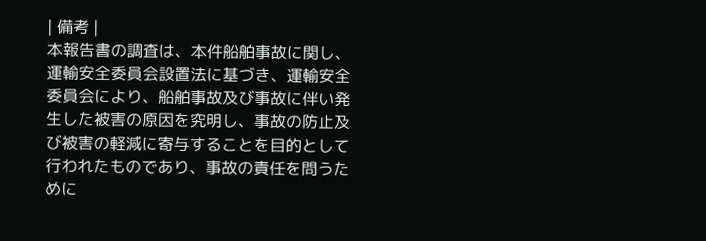| 備考 |
本報告書の調査は、本件船舶事故に関し、運輸安全委員会設置法に基づき、運輸安全委員会により、船舶事故及び事故に伴い発生した被害の原因を究明し、事故の防止及び被害の軽減に寄与することを目的として行われたものであり、事故の責任を問うために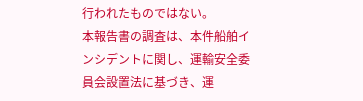行われたものではない。
本報告書の調査は、本件船舶インシデントに関し、運輸安全委員会設置法に基づき、運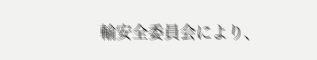輸安全委員会により、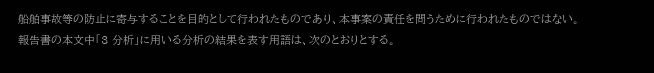船舶事故等の防止に寄与することを目的として行われたものであり、本事案の責任を問うために行われたものではない。
報告書の本文中「3 分析」に用いる分析の結果を表す用語は、次のとおりとする。